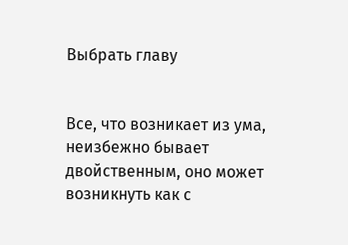Выбрать главу


Все, что возникает из ума, неизбежно бывает двойственным, оно может возникнуть как с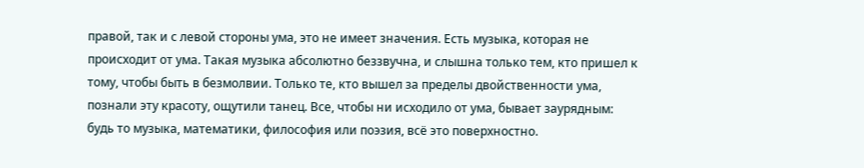правой, так и с левой стороны ума, это не имеет значения. Есть музыка, которая не происходит от ума. Такая музыка абсолютно беззвучна, и слышна только тем, кто пришел к тому, чтобы быть в безмолвии. Только те, кто вышел за пределы двойственности ума, познали эту красоту, ощутили танец. Все, чтобы ни исходило от ума, бывает заурядным: будь то музыка, математики, философия или поэзия, всё это поверхностно.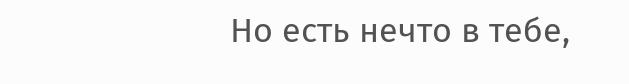Но есть нечто в тебе,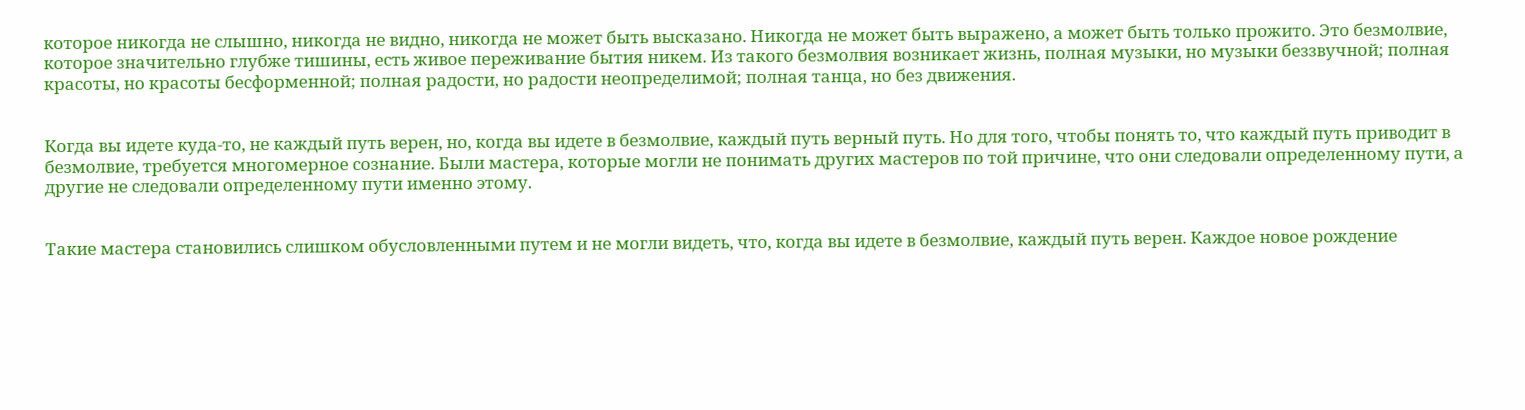которое никогда не слышно, никогда не видно, никогда не может быть высказано. Никогда не может быть выражено, а может быть только прожито. Это безмолвие, которое значительно глубже тишины, есть живое переживание бытия никем. Из такого безмолвия возникает жизнь, полная музыки, но музыки беззвучной; полная красоты, но красоты бесформенной; полная радости, но радости неопределимой; полная танца, но без движения.


Когда вы идете куда-то, не каждый путь верен, но, когда вы идете в безмолвие, каждый путь верный путь. Но для того, чтобы понять то, что каждый путь приводит в безмолвие, требуется многомерное сознание. Были мастера, которые могли не понимать других мастеров по той причине, что они следовали определенному пути, а другие не следовали определенному пути именно этому.


Такие мастера становились слишком обусловленными путем и не могли видеть, что, когда вы идете в безмолвие, каждый путь верен. Каждое новое рождение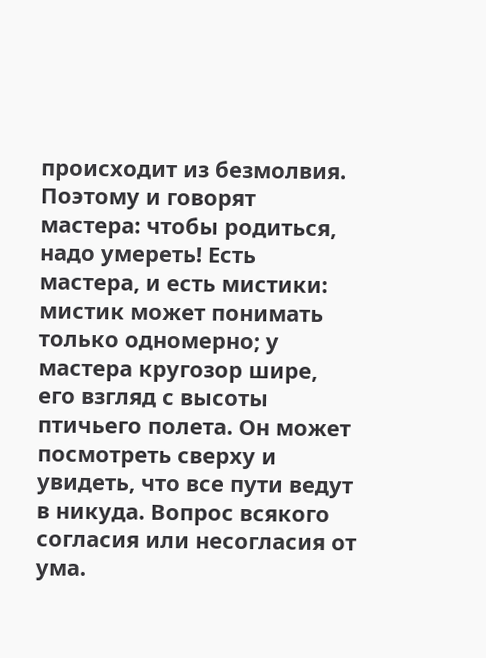происходит из безмолвия. Поэтому и говорят мастера: чтобы родиться, надо умереть! Есть мастера, и есть мистики: мистик может понимать только одномерно; у мастера кругозор шире, его взгляд с высоты птичьего полета. Он может посмотреть сверху и увидеть, что все пути ведут в никуда. Вопрос всякого согласия или несогласия от ума.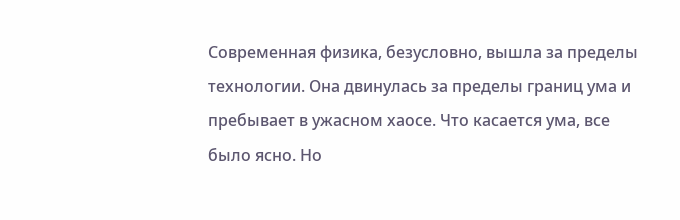Современная физика, безусловно, вышла за пределы технологии. Она двинулась за пределы границ ума и пребывает в ужасном хаосе. Что касается ума, все было ясно. Но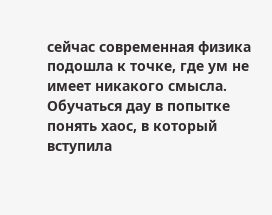сейчас современная физика подошла к точке, где ум не имеет никакого смысла. Обучаться дау в попытке понять хаос, в который вступила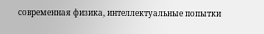современная физика, интеллектуальные попытки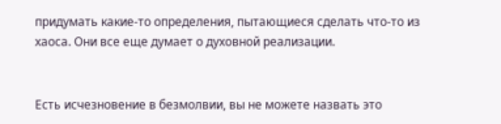придумать какие-то определения, пытающиеся сделать что-то из хаоса. Они все еще думает о духовной реализации.


Есть исчезновение в безмолвии, вы не можете назвать это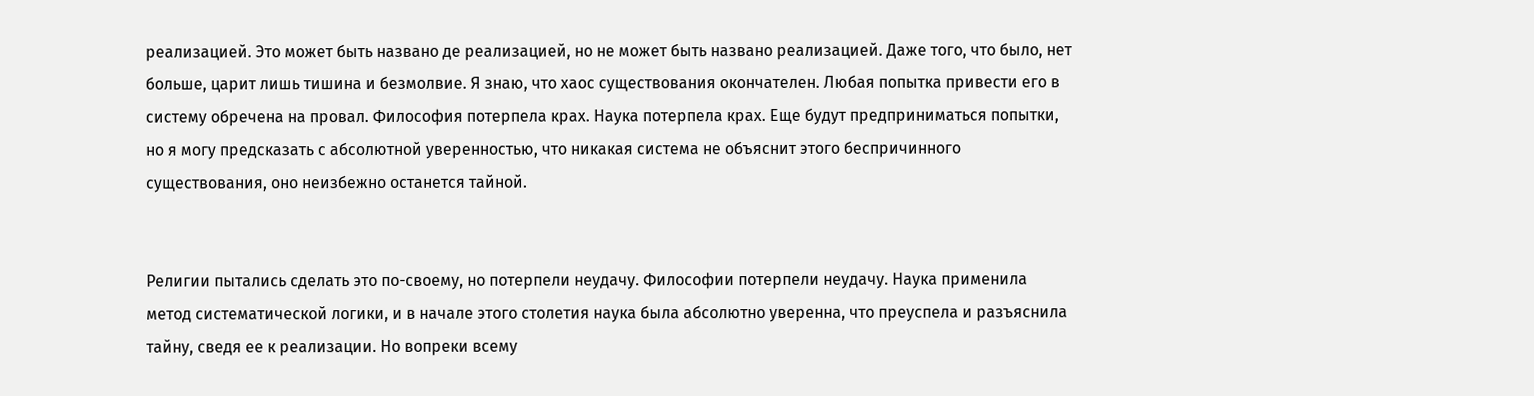реализацией. Это может быть названо де реализацией, но не может быть названо реализацией. Даже того, что было, нет больше, царит лишь тишина и безмолвие. Я знаю, что хаос существования окончателен. Любая попытка привести его в систему обречена на провал. Философия потерпела крах. Наука потерпела крах. Еще будут предприниматься попытки, но я могу предсказать с абсолютной уверенностью, что никакая система не объяснит этого беспричинного существования, оно неизбежно останется тайной.


Религии пытались сделать это по-своему, но потерпели неудачу. Философии потерпели неудачу. Наука применила метод систематической логики, и в начале этого столетия наука была абсолютно уверенна, что преуспела и разъяснила тайну, сведя ее к реализации. Но вопреки всему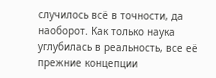случилось всё в точности, да наоборот. Как только наука углубилась в реальность, все её прежние концепции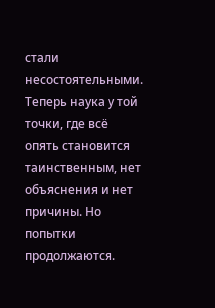стали несостоятельными. Теперь наука у той точки, где всё опять становится таинственным, нет объяснения и нет причины. Но попытки продолжаются.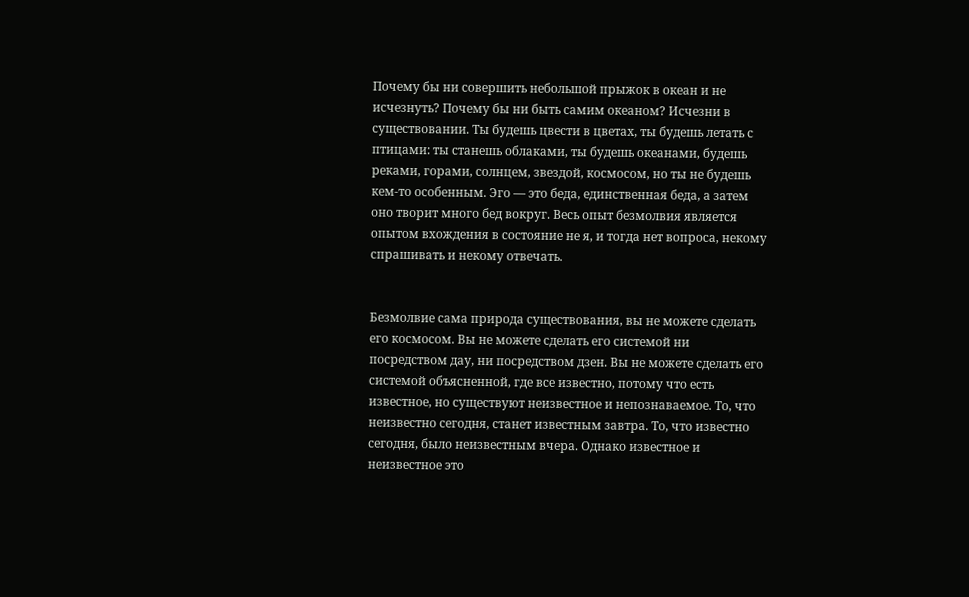Почему бы ни совершить небольшой прыжок в океан и не исчезнуть? Почему бы ни быть самим океаном? Исчезни в существовании. Ты будешь цвести в цветах, ты будешь летать с птицами: ты станешь облаками, ты будешь океанами, будешь реками, горами, солнцем, звездой, космосом, но ты не будешь кем-то особенным. Эго — это беда, единственная беда, а затем оно творит много бед вокруг. Весь опыт безмолвия является опытом вхождения в состояние не я, и тогда нет вопроса, некому спрашивать и некому отвечать.


Безмолвие сама природа существования, вы не можете сделать его космосом. Вы не можете сделать его системой ни посредством дау, ни посредством дзен. Вы не можете сделать его системой объясненной, где все известно, потому что есть известное, но существуют неизвестное и непознаваемое. То, что неизвестно сегодня, станет известным завтра. То, что известно сегодня, было неизвестным вчера. Однако известное и неизвестное это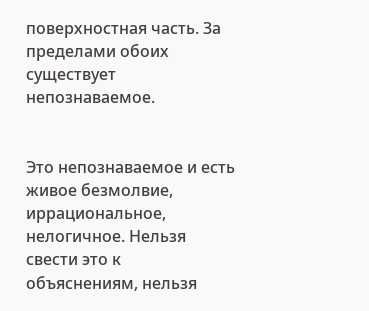поверхностная часть. За пределами обоих существует непознаваемое.


Это непознаваемое и есть живое безмолвие, иррациональное, нелогичное. Нельзя свести это к объяснениям, нельзя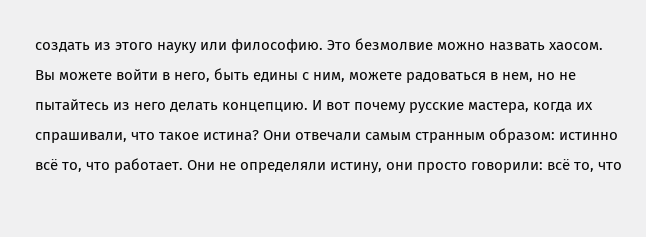создать из этого науку или философию. Это безмолвие можно назвать хаосом. Вы можете войти в него, быть едины с ним, можете радоваться в нем, но не пытайтесь из него делать концепцию. И вот почему русские мастера, когда их спрашивали, что такое истина? Они отвечали самым странным образом: истинно всё то, что работает. Они не определяли истину, они просто говорили: всё то, что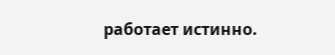работает истинно.